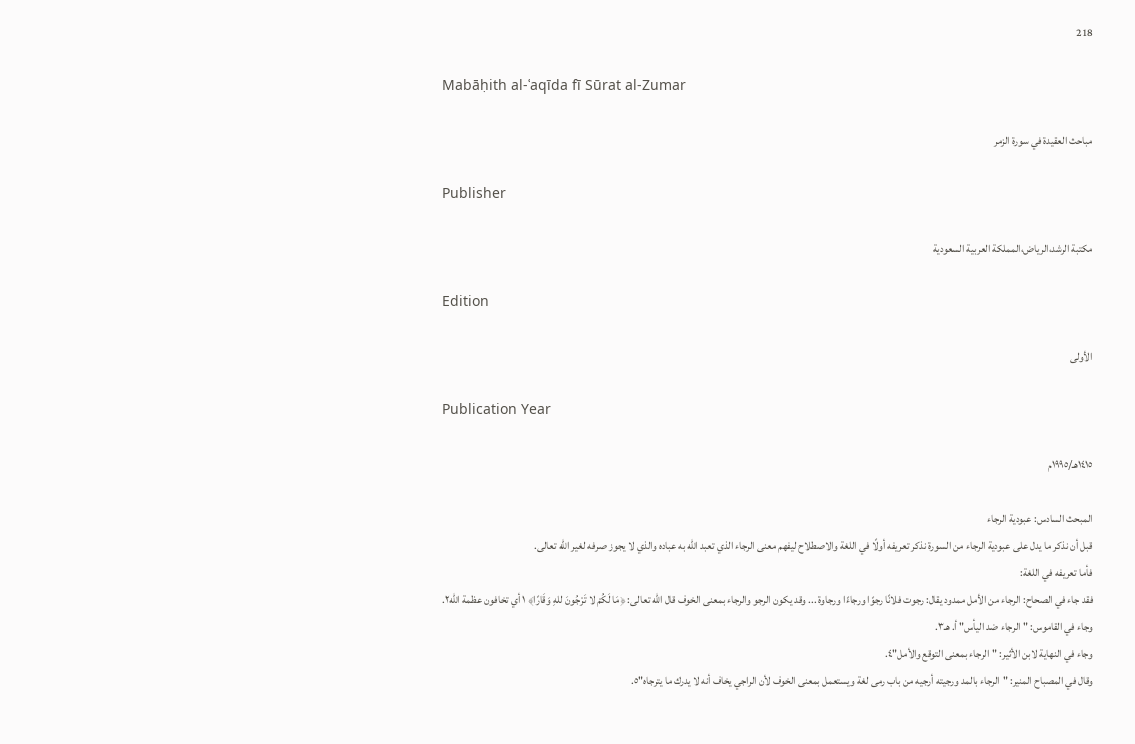218

Mabāḥith al-ʿaqīda fī Sūrat al-Zumar

مباحث العقيدة في سورة الزمر

Publisher

مكتبة الرشد،الرياض،المملكة العربية السعودية

Edition

الأولى

Publication Year

١٤١٥هـ/١٩٩٥م

المبحث السادس: عبودية الرجاء
قبل أن نذكر ما يدل على عبودية الرجاء من السورة نذكر تعريفه أولًا في اللغة والاصطلاح ليفهم معنى الرجاء الذي تعبد الله به عباده والذي لا يجوز صرفه لغير الله تعالى.
فأما تعريفه في اللغة:
فقد جاء في الصحاح: الرجاء من الأمل ممدود يقال: رجوت فلانًا رجوًا ورجاءًا ورجاوة ... وقد يكون الرجو والرجاء بمعنى الخوف قال الله تعالى: ﴿مَا لَكُمْ لا تَرْجُونَ للهِ وَقَارًا﴾ ١ أي تخافون عظمة الله٢.
وجاء في القاموس: "الرجاء ضد اليأس" أ. هـ٣.
وجاء في النهاية لابن الأثير: "الرجاء بمعنى التوقع والأمل"٤.
وقال في المصباح المنير: "الرجاء بالمد ورجيته أرجيه من باب رمى لغة ويستعمل بمعنى الخوف لأن الراجي يخاف أنه لا يدرك ما يترجاه"٥.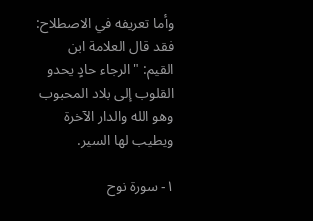وأما تعريفه في الاصطلاح:
فقد قال العلامة ابن القيم: "الرجاء حادٍ يحدو القلوب إلى بلاد المحبوب وهو الله والدار الآخرة ويطيب لها السير.

١- سورة نوح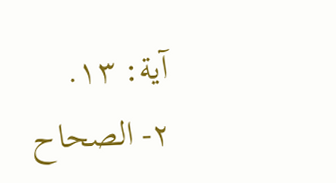آية: ١٣.
٢- الصحاح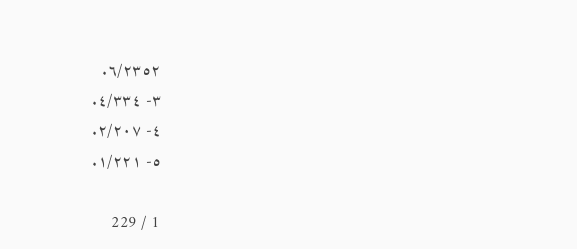٦/٢٣٥٢.
٣- ٤/٣٣٤.
٤- ٢/٢٠٧.
٥- ١/٢٢١.

1 / 229